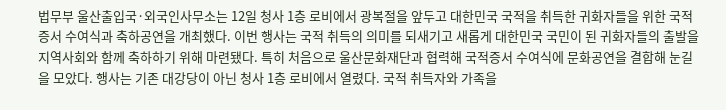법무부 울산출입국·외국인사무소는 12일 청사 1층 로비에서 광복절을 앞두고 대한민국 국적을 취득한 귀화자들을 위한 국적증서 수여식과 축하공연을 개최했다. 이번 행사는 국적 취득의 의미를 되새기고 새롭게 대한민국 국민이 된 귀화자들의 출발을 지역사회와 함께 축하하기 위해 마련됐다. 특히 처음으로 울산문화재단과 협력해 국적증서 수여식에 문화공연을 결합해 눈길을 모았다. 행사는 기존 대강당이 아닌 청사 1층 로비에서 열렸다. 국적 취득자와 가족을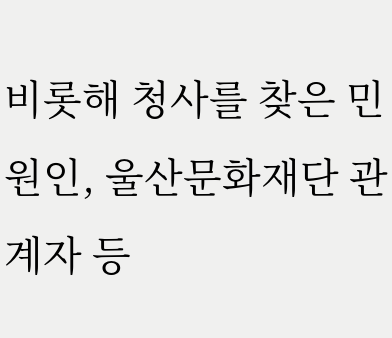비롯해 청사를 찾은 민원인, 울산문화재단 관계자 등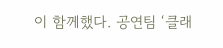이 함께했다. 공연팀 ‘클래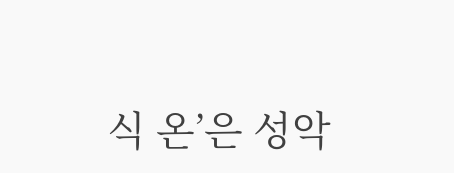식 온’은 성악